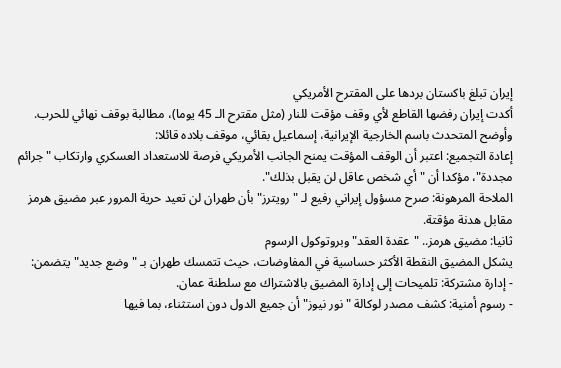إيران تبلغ باكستان بردها على المقترح الأمريكي
أكدت إيران رفضها القاطع لأي وقف مؤقت للنار (مثل مقترح الـ 45 يوما)، مطالبة بوقف نهائي للحرب.
وأوضح المتحدث باسم الخارجية الإيرانية، إسماعيل بقائي، موقف بلاده قائلا:
إعادة التجميع: اعتبر أن الوقف المؤقت يمنح الجانب الأمريكي فرصة للاستعداد العسكري وارتكاب "جرائم مجددة"، مؤكدا أن "أي شخص عاقل لن يقبل بذلك".
الملاحة المرهونة: صرح مسؤول إيراني رفيع لـ "رويترز" بأن طهران لن تعيد حرية المرور عبر مضيق هرمز مقابل هدنة مؤقتة.
ثانيا: مضيق هرمز.. "عقدة العقد" وبروتوكول الرسوم
يشكل المضيق النقطة الأكثر حساسية في المفاوضات، حيث تتمسك طهران بـ "وضع جديد" يتضمن:
- إدارة مشتركة: تلميحات إلى إدارة المضيق بالاشتراك مع سلطنة عمان.
- رسوم أمنية: كشف مصدر لوكالة "نور نيوز" أن جميع الدول دون استثناء، بما فيها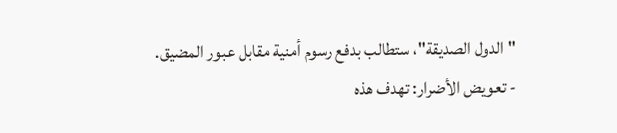"الدول الصديقة"، ستطالب بدفع رسوم أمنية مقابل عبور المضيق.
- تعويض الأضرار: تهدف هذه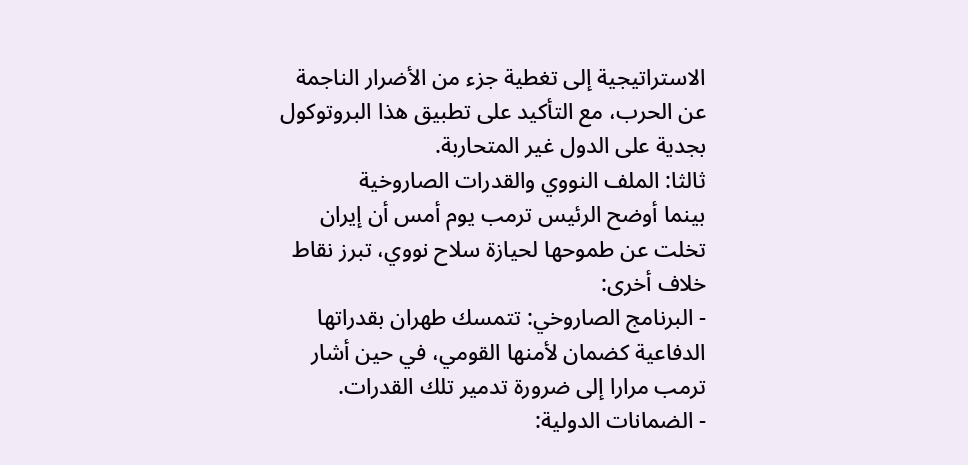الاستراتيجية إلى تغطية جزء من الأضرار الناجمة عن الحرب، مع التأكيد على تطبيق هذا البروتوكول بجدية على الدول غير المتحاربة.
ثالثا: الملف النووي والقدرات الصاروخية
بينما أوضح الرئيس ترمب يوم أمس أن إيران تخلت عن طموحها لحيازة سلاح نووي، تبرز نقاط خلاف أخرى:
- البرنامج الصاروخي: تتمسك طهران بقدراتها الدفاعية كضمان لأمنها القومي، في حين أشار ترمب مرارا إلى ضرورة تدمير تلك القدرات.
- الضمانات الدولية: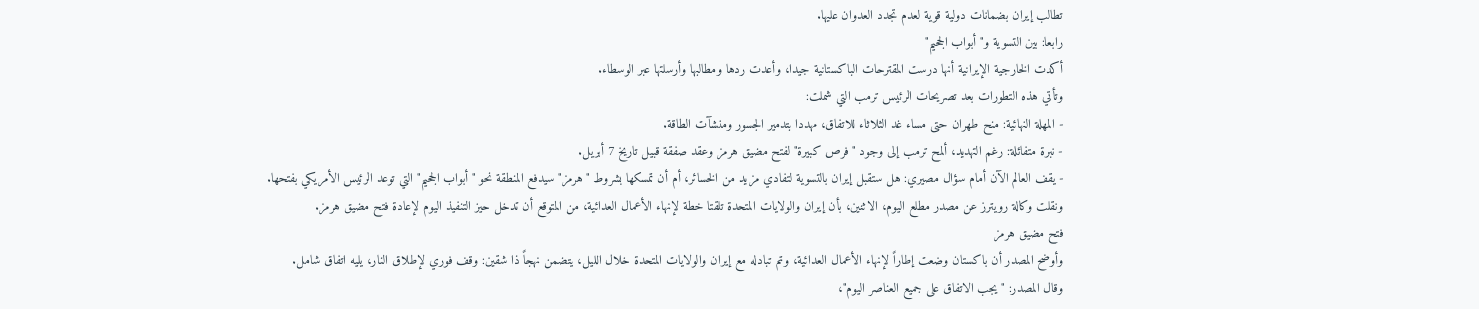تطالب إيران بضمانات دولية قوية لعدم تجدد العدوان عليها.
رابعا: بين التسوية و"أبواب الجحيم"
أكدت الخارجية الإيرانية أنها درست المقترحات الباكستانية جيدا، وأعدت ردها ومطالبها وأرسلتها عبر الوسطاء.
وتأتي هذه التطورات بعد تصريحات الرئيس ترمب التي شملت:
- المهلة النهائية: منح طهران حتى مساء غد الثلاثاء للاتفاق، مهددا بتدمير الجسور ومنشآت الطاقة.
- نبرة متفائلة: رغم التهديد، ألمح ترمب إلى وجود "فرص كبيرة" لفتح مضيق هرمز وعقد صفقة قبيل تاريخ 7 أبريل.
- يقف العالم الآن أمام سؤال مصيري: هل ستقبل إيران بالتسوية لتفادي مزيد من الخسائر، أم أن تمسكها بشروط "هرمز" سيدفع المنطقة نحو "أبواب الجحيم" التي توعد الرئيس الأمريكي بفتحها.
ونقلت وكالة رويترز عن مصدر مطلع اليوم، الاثنين، بأن إيران والولايات المتحدة تلقتا خطة لإنهاء الأعمال العدائية، من المتوقع أن تدخل حيز التنفيذ اليوم لإعادة فتح مضيق هرمز.
فتح مضيق هرمز
وأوضح المصدر أن باكستان وضعت إطاراً لإنهاء الأعمال العدائية، وتم تبادله مع إيران والولايات المتحدة خلال الليل، يتضمن نهجاً ذا شقين: وقف فوري لإطلاق النار، يليه اتفاق شامل.
وقال المصدر: "يجب الاتفاق على جميع العناصر اليوم"،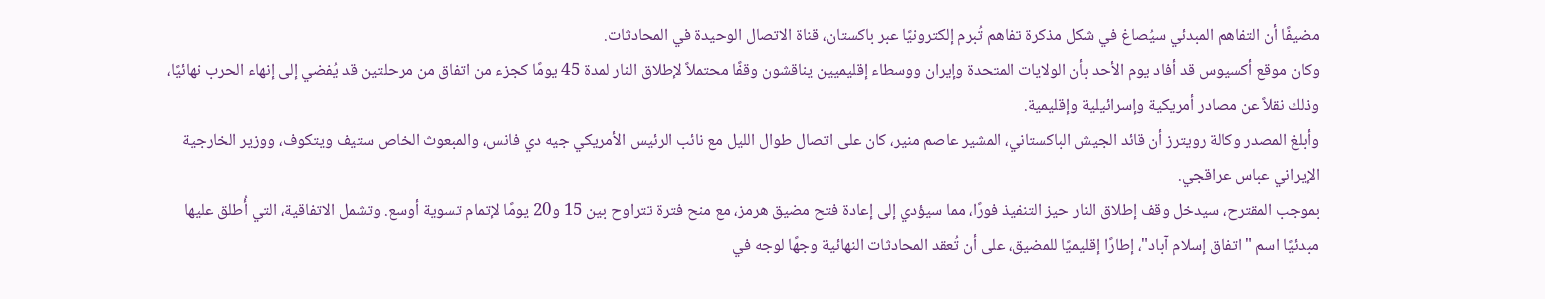مضيفًا أن التفاهم المبدئي سيُصاغ في شكل مذكرة تفاهم تُبرم إلكترونيًا عبر باكستان، قناة الاتصال الوحيدة في المحادثات.
وكان موقع أكسيوس قد أفاد يوم الأحد بأن الولايات المتحدة وإيران ووسطاء إقليميين يناقشون وقفًا محتملاً لإطلاق النار لمدة 45 يومًا كجزء من اتفاق من مرحلتين قد يُفضي إلى إنهاء الحرب نهائيًا، وذلك نقلاً عن مصادر أمريكية وإسرائيلية وإقليمية.
وأبلغ المصدر وكالة رويترز أن قائد الجيش الباكستاني، المشير عاصم منير، كان على اتصال طوال الليل مع نائب الرئيس الأمريكي جيه دي فانس، والمبعوث الخاص ستيف ويتكوف، ووزير الخارجية الإيراني عباس عراقجي.
بموجب المقترح، سيدخل وقف إطلاق النار حيز التنفيذ فورًا، مما سيؤدي إلى إعادة فتح مضيق هرمز، مع منح فترة تتراوح بين 15 و20 يومًا لإتمام تسوية أوسع. وتشمل الاتفاقية، التي أُطلق عليها مبدئيًا اسم "اتفاق إسلام آباد"، إطارًا إقليميًا للمضيق، على أن تُعقد المحادثات النهائية وجهًا لوجه في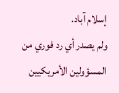إسلام آباد.
ولم يصدر أي رد فوري من المسؤولين الأمريكيين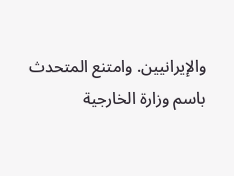والإيرانيين. وامتنع المتحدث باسم وزارة الخارجية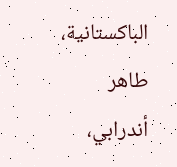الباكستانية، طاهر أندرابي،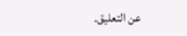عن التعليق.